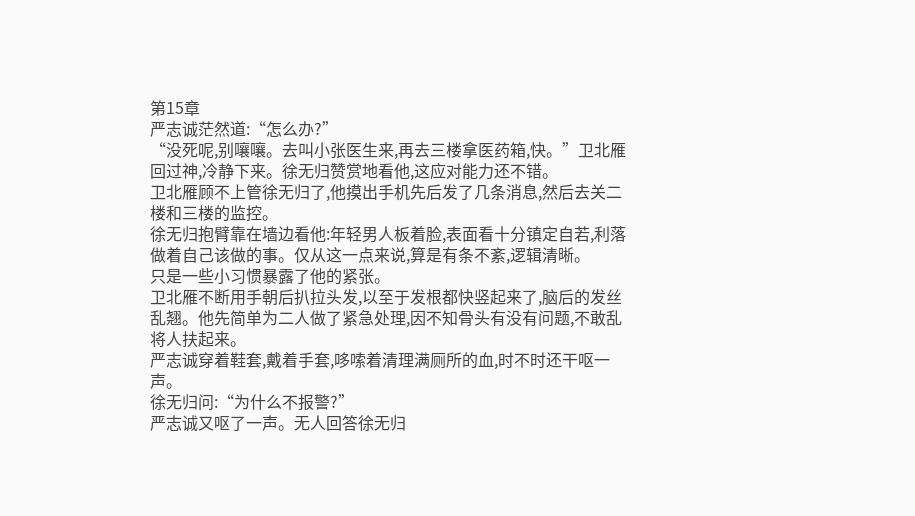第15章
严志诚茫然道:“怎么办?”
“没死呢,别嚷嚷。去叫小张医生来,再去三楼拿医药箱,快。”卫北雁回过神,冷静下来。徐无归赞赏地看他,这应对能力还不错。
卫北雁顾不上管徐无归了,他摸出手机先后发了几条消息,然后去关二楼和三楼的监控。
徐无归抱臂靠在墙边看他:年轻男人板着脸,表面看十分镇定自若,利落做着自己该做的事。仅从这一点来说,算是有条不紊,逻辑清晰。
只是一些小习惯暴露了他的紧张。
卫北雁不断用手朝后扒拉头发,以至于发根都快竖起来了,脑后的发丝乱翘。他先简单为二人做了紧急处理,因不知骨头有没有问题,不敢乱将人扶起来。
严志诚穿着鞋套,戴着手套,哆嗦着清理满厕所的血,时不时还干呕一声。
徐无归问:“为什么不报警?”
严志诚又呕了一声。无人回答徐无归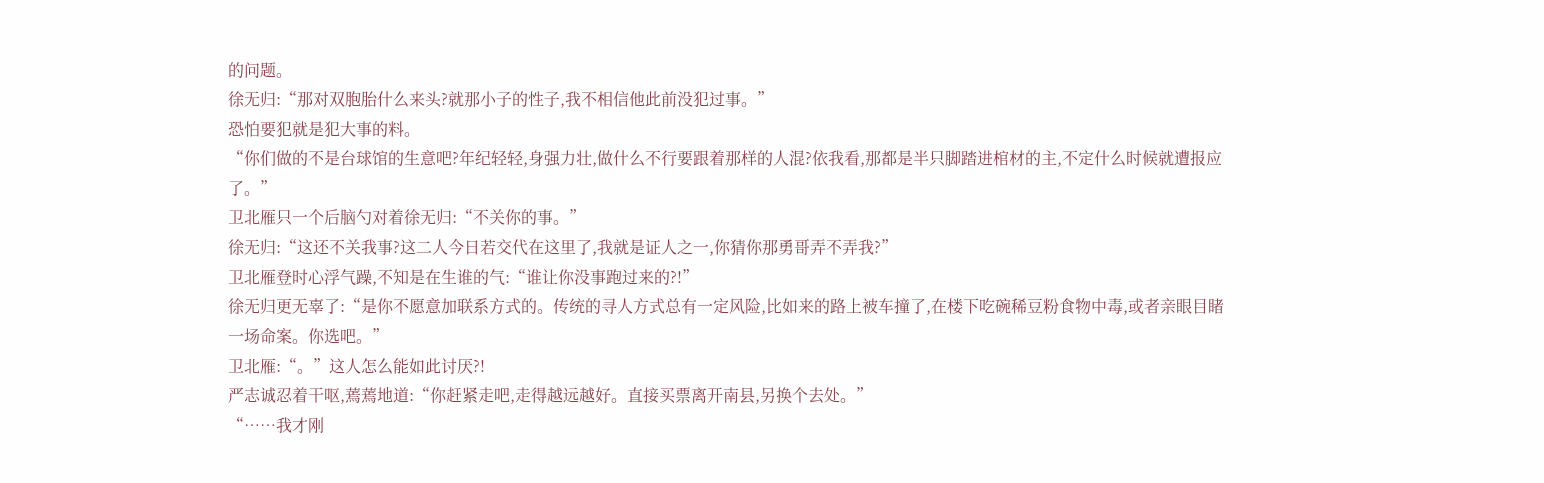的问题。
徐无归:“那对双胞胎什么来头?就那小子的性子,我不相信他此前没犯过事。”
恐怕要犯就是犯大事的料。
“你们做的不是台球馆的生意吧?年纪轻轻,身强力壮,做什么不行要跟着那样的人混?依我看,那都是半只脚踏进棺材的主,不定什么时候就遭报应了。”
卫北雁只一个后脑勺对着徐无归:“不关你的事。”
徐无归:“这还不关我事?这二人今日若交代在这里了,我就是证人之一,你猜你那勇哥弄不弄我?”
卫北雁登时心浮气躁,不知是在生谁的气:“谁让你没事跑过来的?!”
徐无归更无辜了:“是你不愿意加联系方式的。传统的寻人方式总有一定风险,比如来的路上被车撞了,在楼下吃碗稀豆粉食物中毒,或者亲眼目睹一场命案。你选吧。”
卫北雁:“。”这人怎么能如此讨厌?!
严志诚忍着干呕,蔫蔫地道:“你赶紧走吧,走得越远越好。直接买票离开南县,另换个去处。”
“……我才刚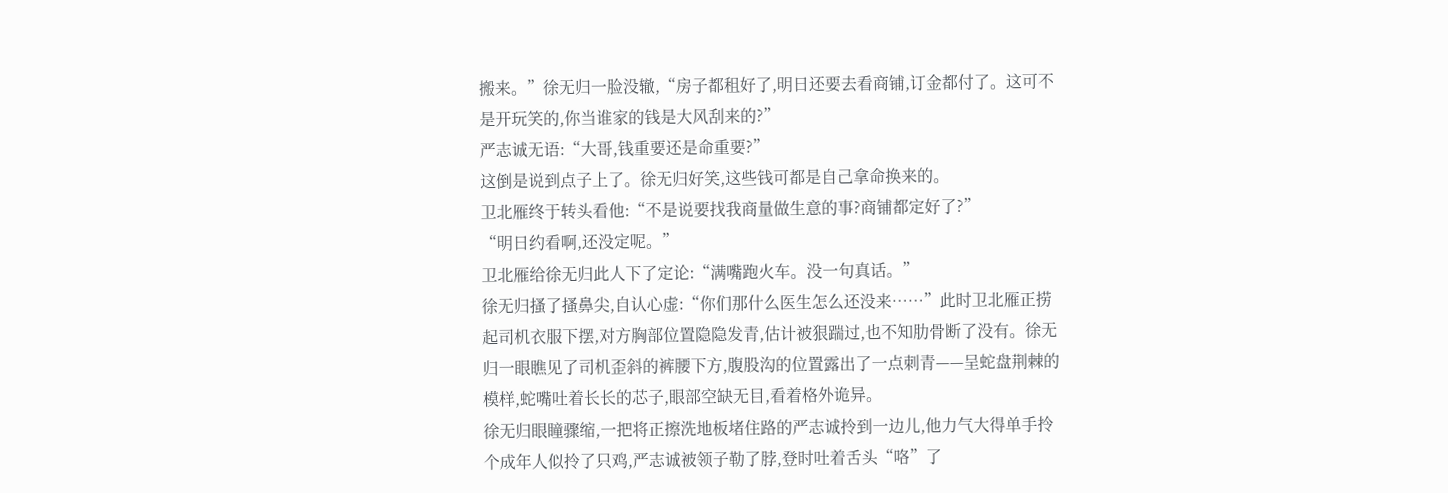搬来。”徐无归一脸没辙,“房子都租好了,明日还要去看商铺,订金都付了。这可不是开玩笑的,你当谁家的钱是大风刮来的?”
严志诚无语:“大哥,钱重要还是命重要?”
这倒是说到点子上了。徐无归好笑,这些钱可都是自己拿命换来的。
卫北雁终于转头看他:“不是说要找我商量做生意的事?商铺都定好了?”
“明日约看啊,还没定呢。”
卫北雁给徐无归此人下了定论:“满嘴跑火车。没一句真话。”
徐无归搔了搔鼻尖,自认心虚:“你们那什么医生怎么还没来……”此时卫北雁正捞起司机衣服下摆,对方胸部位置隐隐发青,估计被狠踹过,也不知肋骨断了没有。徐无归一眼瞧见了司机歪斜的裤腰下方,腹股沟的位置露出了一点刺青——呈蛇盘荆棘的模样,蛇嘴吐着长长的芯子,眼部空缺无目,看着格外诡异。
徐无归眼瞳骤缩,一把将正擦洗地板堵住路的严志诚拎到一边儿,他力气大得单手拎个成年人似拎了只鸡,严志诚被领子勒了脖,登时吐着舌头“咯”了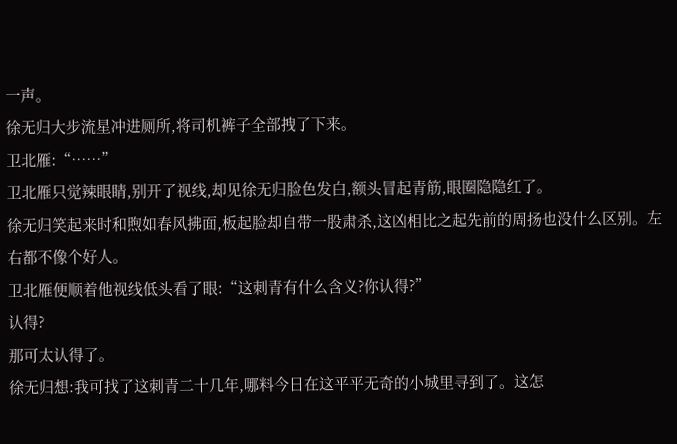一声。
徐无归大步流星冲进厕所,将司机裤子全部拽了下来。
卫北雁:“……”
卫北雁只觉辣眼睛,别开了视线,却见徐无归脸色发白,额头冒起青筋,眼圈隐隐红了。
徐无归笑起来时和煦如春风拂面,板起脸却自带一股肃杀,这凶相比之起先前的周扬也没什么区别。左右都不像个好人。
卫北雁便顺着他视线低头看了眼:“这刺青有什么含义?你认得?”
认得?
那可太认得了。
徐无归想:我可找了这刺青二十几年,哪料今日在这平平无奇的小城里寻到了。这怎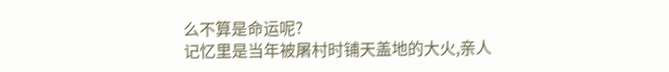么不算是命运呢?
记忆里是当年被屠村时铺天盖地的大火,亲人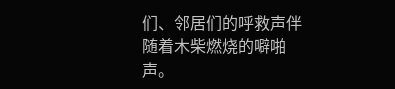们、邻居们的呼救声伴随着木柴燃烧的噼啪声。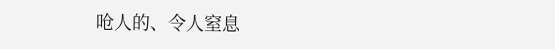呛人的、令人窒息